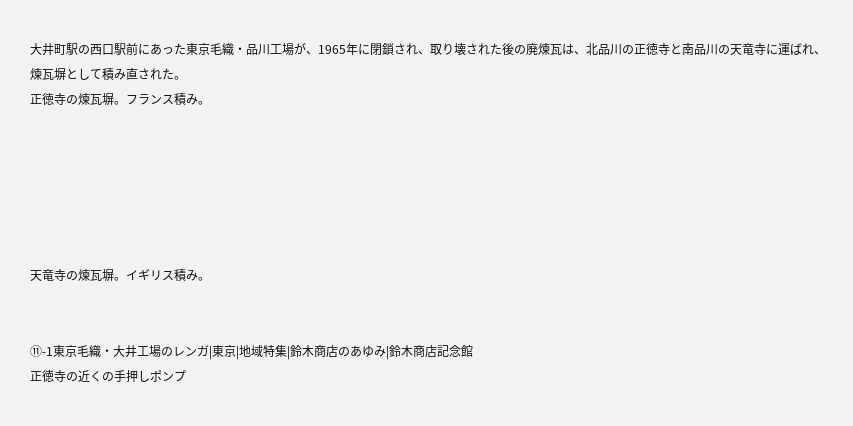大井町駅の西口駅前にあった東京毛織・品川工場が、1965年に閉鎖され、取り壊された後の廃煉瓦は、北品川の正徳寺と南品川の天竜寺に運ばれ、煉瓦塀として積み直された。
正徳寺の煉瓦塀。フランス積み。






天竜寺の煉瓦塀。イギリス積み。


⑪-1東京毛織・大井工場のレンガ|東京|地域特集|鈴木商店のあゆみ|鈴木商店記念館
正徳寺の近くの手押しポンプ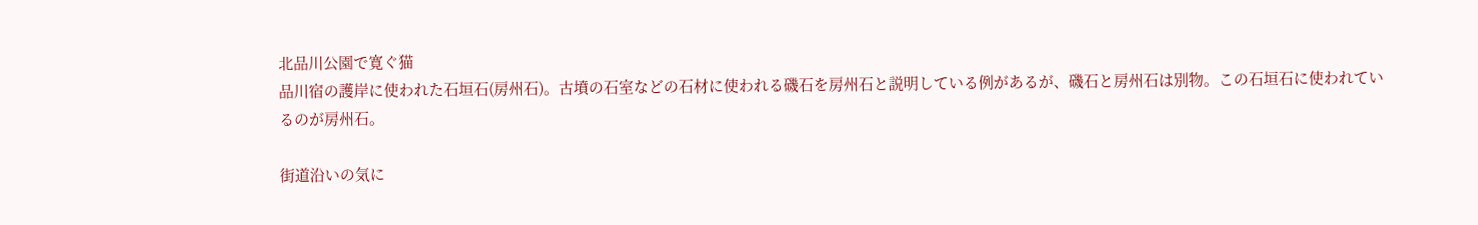北品川公園で寛ぐ猫
品川宿の護岸に使われた石垣石(房州石)。古墳の石室などの石材に使われる磯石を房州石と説明している例があるが、磯石と房州石は別物。この石垣石に使われているのが房州石。

街道沿いの気に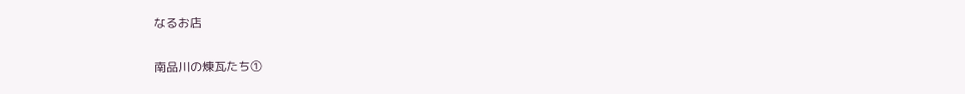なるお店

南品川の煉瓦たち①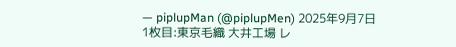— piplupMan (@piplupMen) 2025年9月7日
1枚目:東京毛織 大井工場 レ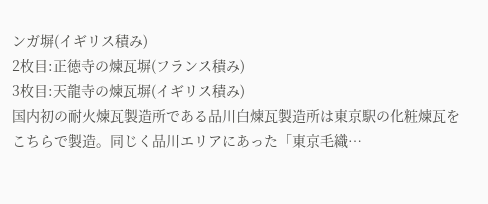ンガ塀(イギリス積み)
2枚目:正徳寺の煉瓦塀(フランス積み)
3枚目:天龍寺の煉瓦塀(イギリス積み)
国内初の耐火煉瓦製造所である品川白煉瓦製造所は東京駅の化粧煉瓦をこちらで製造。同じく品川エリアにあった「東京毛織…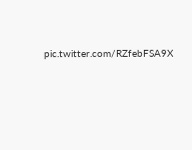pic.twitter.com/RZfebFSA9X